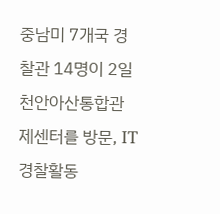중남미 7개국 경찰관 14명이 2일 천안아산통합관제센터를 방문, IT 경찰활동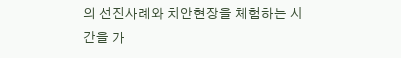의 선진사례와 치안현장을 체험하는 시간을 가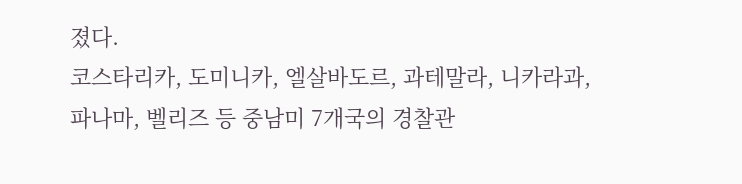졌다.
코스타리카, 도미니카, 엘살바도르, 과테말라, 니카라과, 파나마, 벨리즈 등 중남미 7개국의 경찰관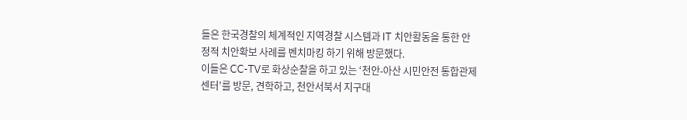들은 한국경찰의 체계적인 지역경찰 시스템과 IT 치안활동을 통한 안정적 치안확보 사례를 벤치마킹 하기 위해 방문했다.
이들은 CC-TV로 화상순찰을 하고 있는 ‘천안-아산 시민안전 통합관제센터’를 방문, 견학하고, 천안서북서 지구대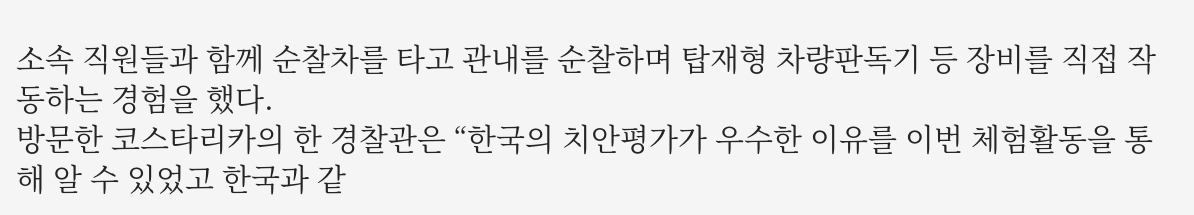소속 직원들과 함께 순찰차를 타고 관내를 순찰하며 탑재형 차량판독기 등 장비를 직접 작동하는 경험을 했다.
방문한 코스타리카의 한 경찰관은 “한국의 치안평가가 우수한 이유를 이번 체험활동을 통해 알 수 있었고 한국과 같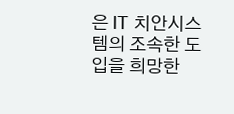은 IT 치안시스템의 조속한 도입을 희망한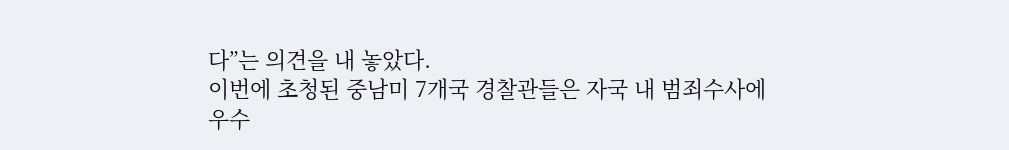다”는 의견을 내 놓았다.
이번에 초청된 중남미 7개국 경찰관들은 자국 내 범죄수사에 우수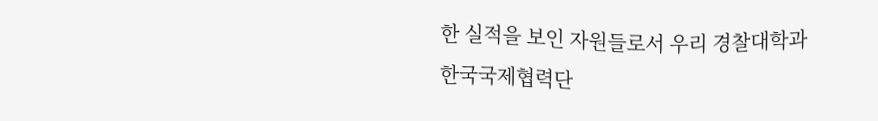한 실적을 보인 자원들로서 우리 경찰대학과 한국국제협력단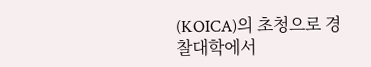(KOICA)의 초청으로 경찰대학에서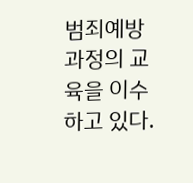범죄예방 과정의 교육을 이수하고 있다.